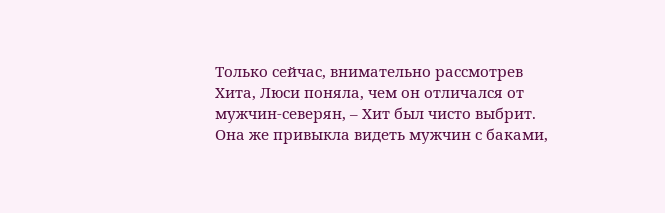Только сейчас, внимательно рассмотрев Хита, Люси поняла, чем он отличался от мужчин-северян, – Хит был чисто выбрит. Она же привыкла видеть мужчин с баками,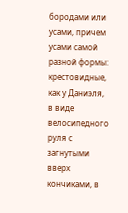бородами или усами, причем усами самой разной формы: крестовидные, как у Даниэля, в виде велосипедного руля с загнутыми вверх кончиками, в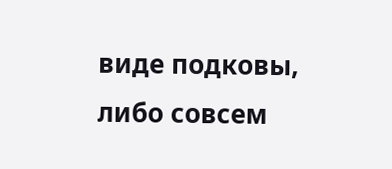виде подковы, либо совсем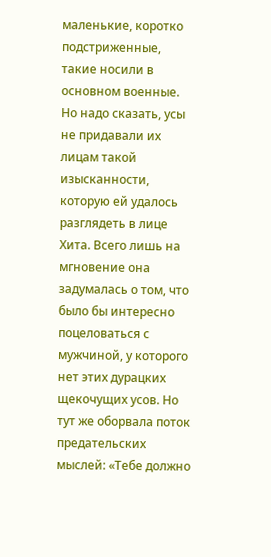маленькие, коротко подстриженные, такие носили в основном военные. Но надо сказать, усы не придавали их лицам такой изысканности, которую ей удалось разглядеть в лице Хита. Всего лишь на мгновение она задумалась о том, что было бы интересно поцеловаться с мужчиной, у которого нет этих дурацких щекочущих усов. Но тут же оборвала поток предательских мыслей: «Тебе должно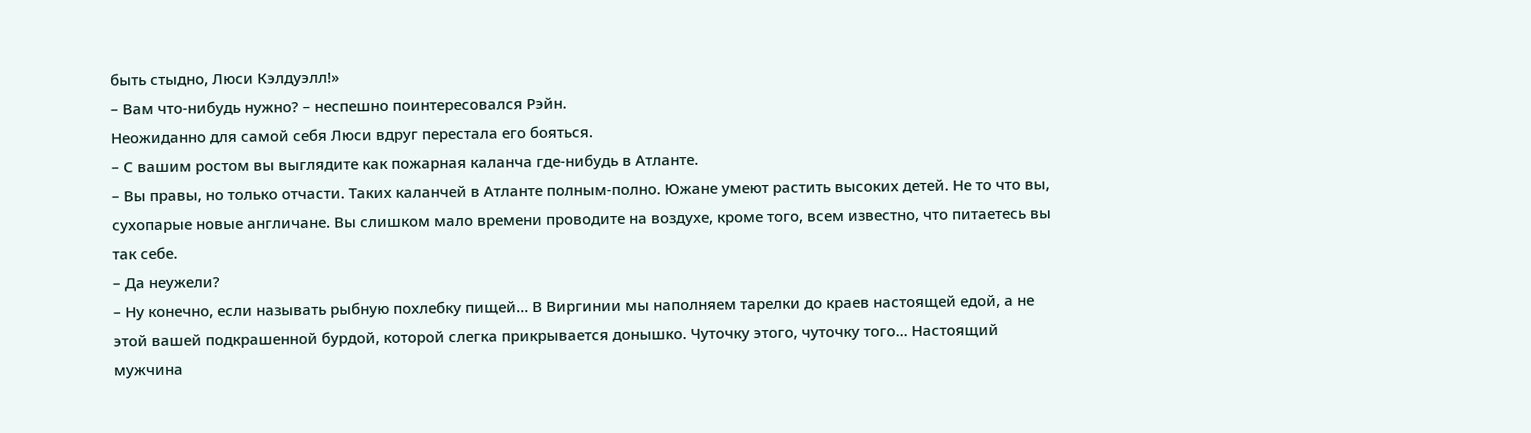быть стыдно, Люси Кэлдуэлл!»
– Вам что-нибудь нужно? – неспешно поинтересовался Рэйн.
Неожиданно для самой себя Люси вдруг перестала его бояться.
– С вашим ростом вы выглядите как пожарная каланча где-нибудь в Атланте.
– Вы правы, но только отчасти. Таких каланчей в Атланте полным-полно. Южане умеют растить высоких детей. Не то что вы, сухопарые новые англичане. Вы слишком мало времени проводите на воздухе, кроме того, всем известно, что питаетесь вы так себе.
– Да неужели?
– Ну конечно, если называть рыбную похлебку пищей… В Виргинии мы наполняем тарелки до краев настоящей едой, а не этой вашей подкрашенной бурдой, которой слегка прикрывается донышко. Чуточку этого, чуточку того… Настоящий мужчина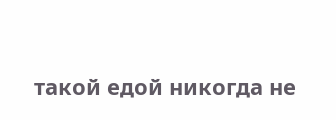такой едой никогда не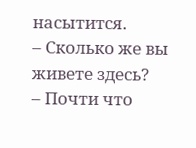насытится.
– Сколько же вы живете здесь?
– Почти что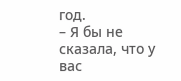год.
– Я бы не сказала, что у вас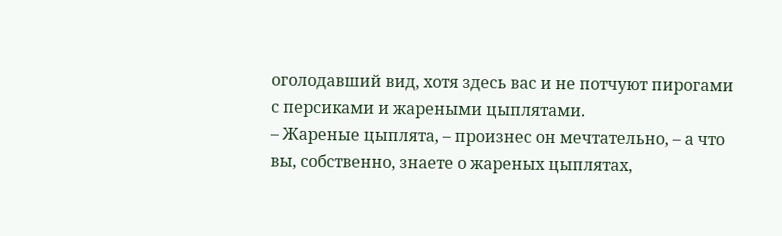оголодавший вид, хотя здесь вас и не потчуют пирогами с персиками и жареными цыплятами.
– Жареные цыплята, – произнес он мечтательно, – а что вы, собственно, знаете о жареных цыплятах,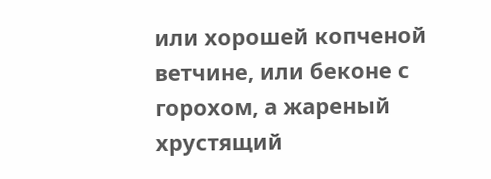или хорошей копченой ветчине, или беконе с горохом, а жареный хрустящий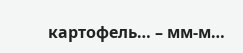картофель… – мм-м…